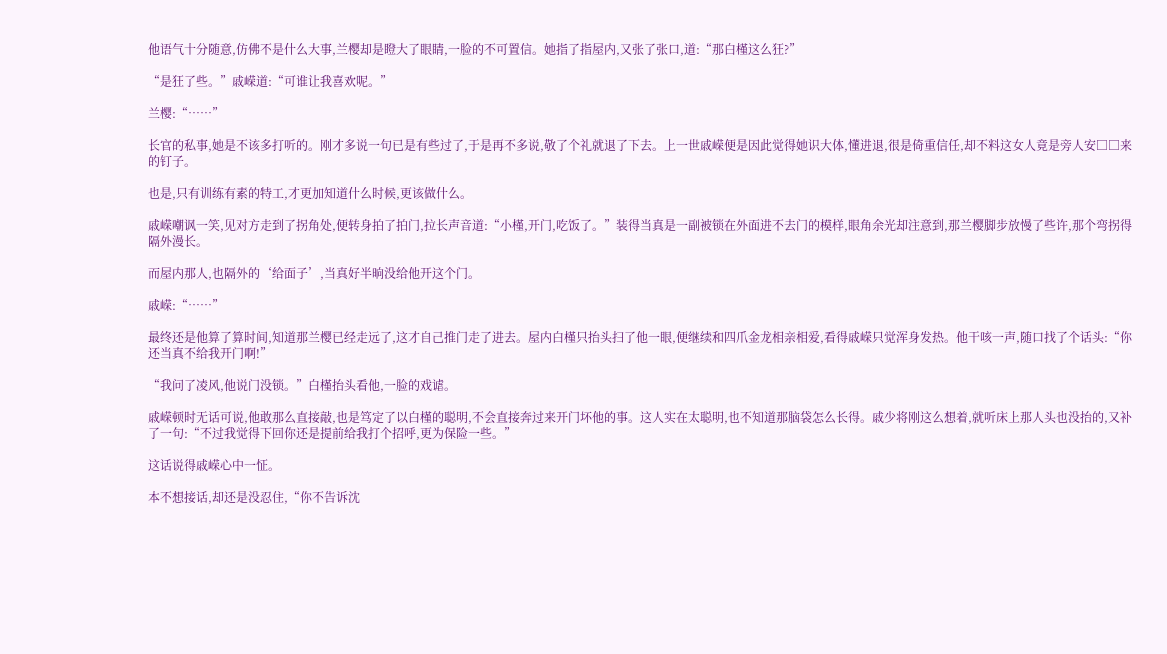他语气十分随意,仿佛不是什么大事,兰樱却是瞪大了眼睛,一脸的不可置信。她指了指屋内,又张了张口,道:“那白槿这么狂?”

“是狂了些。”戚嵘道:“可谁让我喜欢呢。”

兰樱:“……”

长官的私事,她是不该多打听的。刚才多说一句已是有些过了,于是再不多说,敬了个礼就退了下去。上一世戚嵘便是因此觉得她识大体,懂进退,很是倚重信任,却不料这女人竟是旁人安□□来的钉子。

也是,只有训练有素的特工,才更加知道什么时候,更该做什么。

戚嵘嘲讽一笑,见对方走到了拐角处,便转身拍了拍门,拉长声音道:“小槿,开门,吃饭了。”装得当真是一副被锁在外面进不去门的模样,眼角余光却注意到,那兰樱脚步放慢了些许,那个弯拐得隔外漫长。

而屋内那人,也隔外的‘给面子’,当真好半晌没给他开这个门。

戚嵘:“……”

最终还是他算了算时间,知道那兰樱已经走远了,这才自己推门走了进去。屋内白槿只抬头扫了他一眼,便继续和四爪金龙相亲相爱,看得戚嵘只觉浑身发热。他干咳一声,随口找了个话头:“你还当真不给我开门啊!”

“我问了凌风,他说门没锁。”白槿抬头看他,一脸的戏谑。

戚嵘顿时无话可说,他敢那么直接敲,也是笃定了以白槿的聪明,不会直接奔过来开门坏他的事。这人实在太聪明,也不知道那脑袋怎么长得。戚少将刚这么想着,就听床上那人头也没抬的,又补了一句:“不过我觉得下回你还是提前给我打个招呼,更为保险一些。”

这话说得戚嵘心中一怔。

本不想接话,却还是没忍住,“你不告诉沈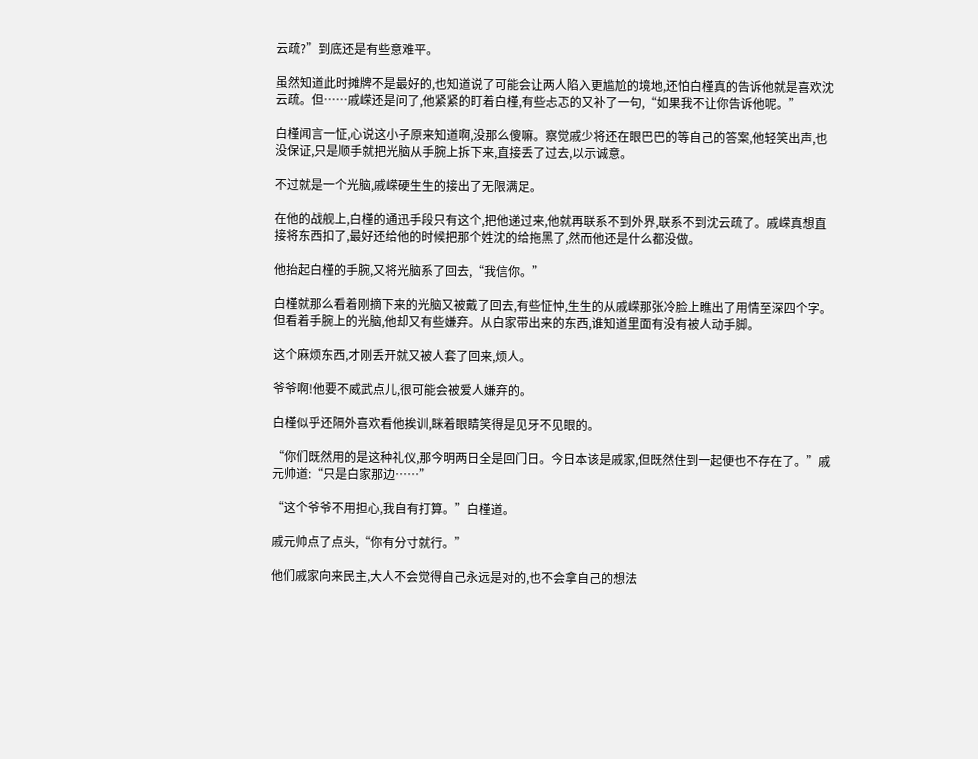云疏?”到底还是有些意难平。

虽然知道此时摊牌不是最好的,也知道说了可能会让两人陷入更尴尬的境地,还怕白槿真的告诉他就是喜欢沈云疏。但……戚嵘还是问了,他紧紧的盯着白槿,有些忐忑的又补了一句,“如果我不让你告诉他呢。”

白槿闻言一怔,心说这小子原来知道啊,没那么傻嘛。察觉戚少将还在眼巴巴的等自己的答案,他轻笑出声,也没保证,只是顺手就把光脑从手腕上拆下来,直接丢了过去,以示诚意。

不过就是一个光脑,戚嵘硬生生的接出了无限满足。

在他的战舰上,白槿的通迅手段只有这个,把他递过来,他就再联系不到外界,联系不到沈云疏了。戚嵘真想直接将东西扣了,最好还给他的时候把那个姓沈的给拖黑了,然而他还是什么都没做。

他抬起白槿的手腕,又将光脑系了回去,“我信你。”

白槿就那么看着刚摘下来的光脑又被戴了回去,有些怔忡,生生的从戚嵘那张冷脸上瞧出了用情至深四个字。但看着手腕上的光脑,他却又有些嫌弃。从白家带出来的东西,谁知道里面有没有被人动手脚。

这个麻烦东西,才刚丢开就又被人套了回来,烦人。

爷爷啊!他要不威武点儿,很可能会被爱人嫌弃的。

白槿似乎还隔外喜欢看他挨训,眯着眼睛笑得是见牙不见眼的。

“你们既然用的是这种礼仪,那今明两日全是回门日。今日本该是戚家,但既然住到一起便也不存在了。”戚元帅道:“只是白家那边……”

“这个爷爷不用担心,我自有打算。”白槿道。

戚元帅点了点头,“你有分寸就行。”

他们戚家向来民主,大人不会觉得自己永远是对的,也不会拿自己的想法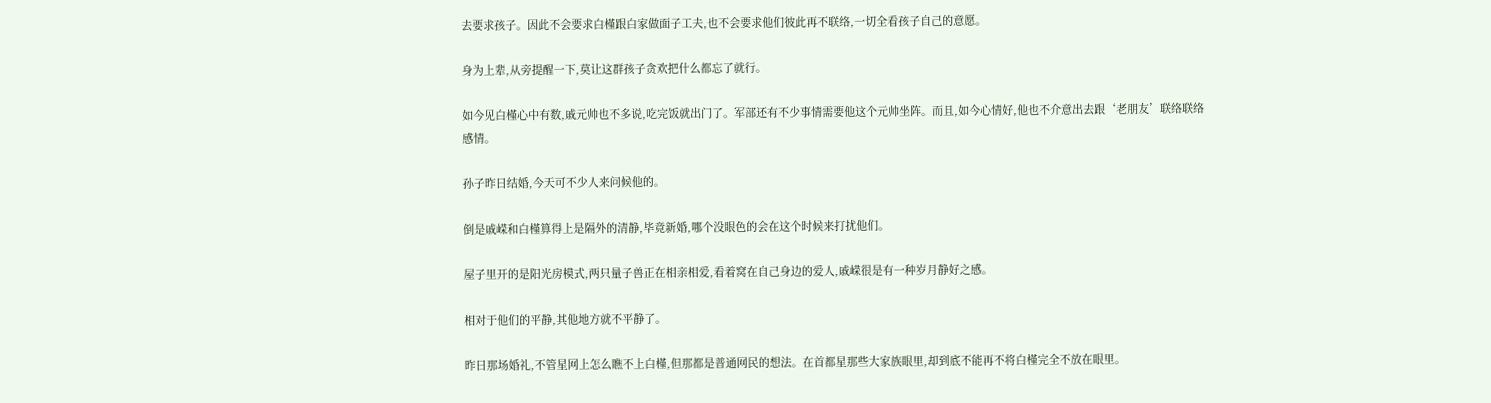去要求孩子。因此不会要求白槿跟白家做面子工夫,也不会要求他们彼此再不联络,一切全看孩子自己的意愿。

身为上辈,从旁提醒一下,莫让这群孩子贪欢把什么都忘了就行。

如今见白槿心中有数,戚元帅也不多说,吃完饭就出门了。军部还有不少事情需要他这个元帅坐阵。而且,如今心情好,他也不介意出去跟‘老朋友’联络联络感情。

孙子昨日结婚,今天可不少人来问候他的。

倒是戚嵘和白槿算得上是隔外的清静,毕竟新婚,哪个没眼色的会在这个时候来打扰他们。

屋子里开的是阳光房模式,两只量子兽正在相亲相爱,看着窝在自己身边的爱人,戚嵘很是有一种岁月静好之感。

相对于他们的平静,其他地方就不平静了。

昨日那场婚礼,不管星网上怎么瞧不上白槿,但那都是普通网民的想法。在首都星那些大家族眼里,却到底不能再不将白槿完全不放在眼里。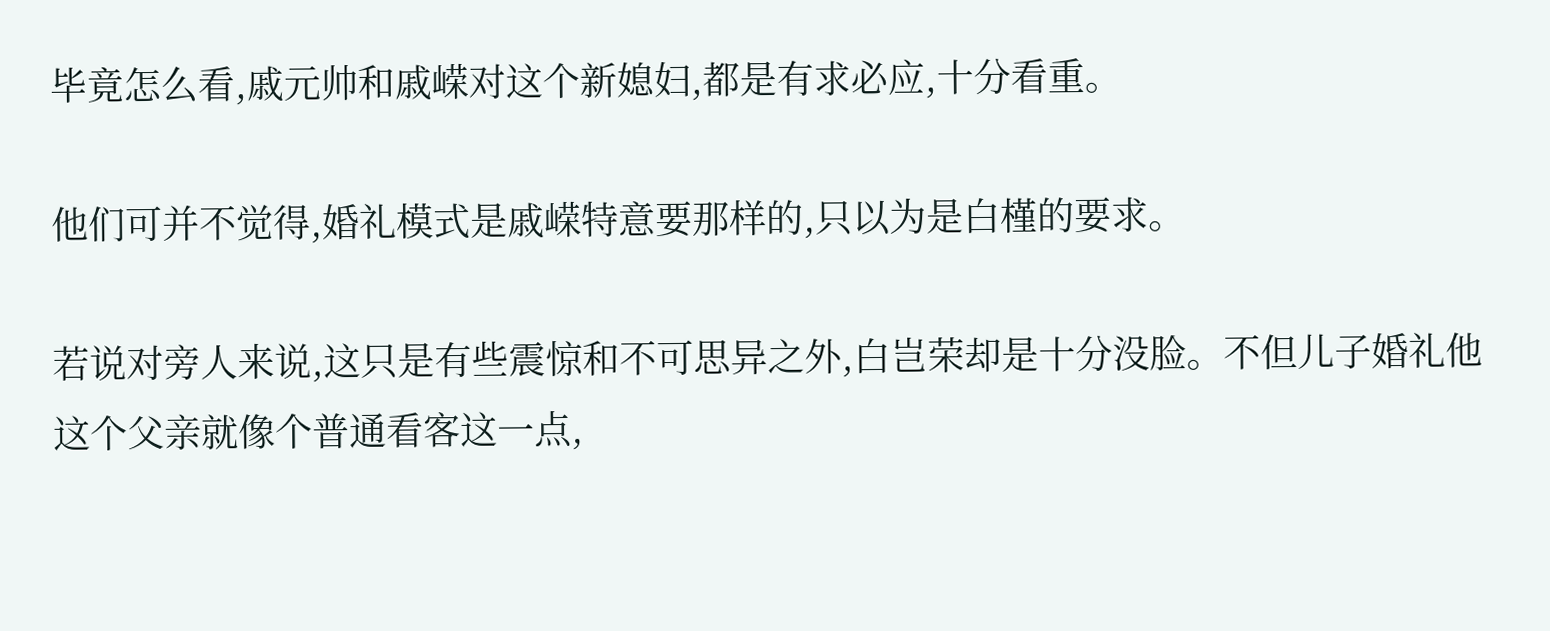毕竟怎么看,戚元帅和戚嵘对这个新媳妇,都是有求必应,十分看重。

他们可并不觉得,婚礼模式是戚嵘特意要那样的,只以为是白槿的要求。

若说对旁人来说,这只是有些震惊和不可思异之外,白岂荣却是十分没脸。不但儿子婚礼他这个父亲就像个普通看客这一点,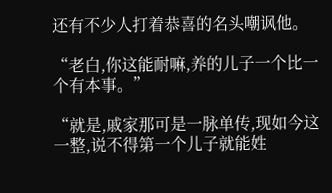还有不少人打着恭喜的名头嘲讽他。

“老白,你这能耐嘛,养的儿子一个比一个有本事。”

“就是,戚家那可是一脉单传,现如今这一整,说不得第一个儿子就能姓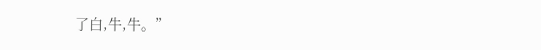了白,牛,牛。”